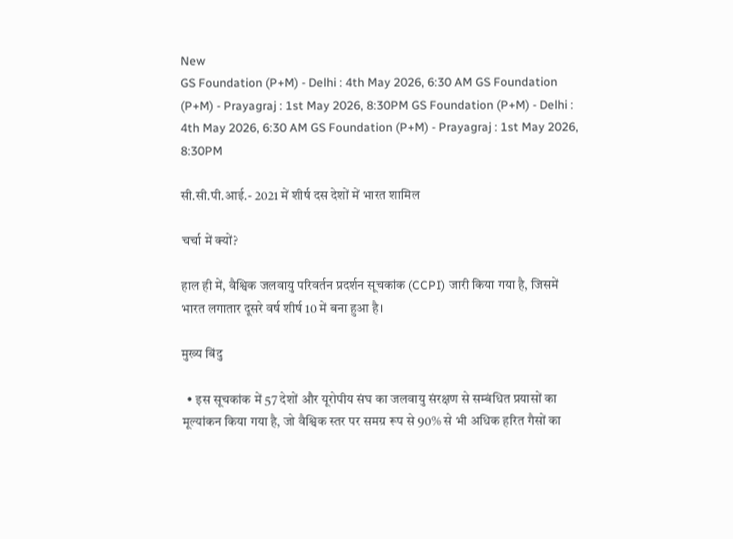New
GS Foundation (P+M) - Delhi : 4th May 2026, 6:30 AM GS Foundation (P+M) - Prayagraj : 1st May 2026, 8:30PM GS Foundation (P+M) - Delhi : 4th May 2026, 6:30 AM GS Foundation (P+M) - Prayagraj : 1st May 2026, 8:30PM

सी.सी.पी.आई.- 2021 में शीर्ष दस देशों में भारत शामिल

चर्चा में क्यों?

हाल ही में, वैश्विक जलवायु परिवर्तन प्रदर्शन सूचकांक (CCPI) जारी किया गया है, जिसमें भारत लगातार दूसरे वर्ष शीर्ष 10 में बना हुआ है।

मुख्य बिंदु

  • इस सूचकांक में 57 देशों और यूरोपीय संघ का जलवायु संरक्षण से सम्बंधित प्रयासों का मूल्यांकन किया गया है, जो वैश्विक स्तर पर समग्र रूप से 90% से भी अधिक हरित गैसों का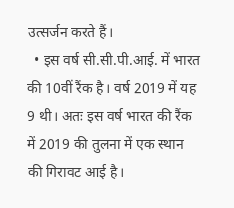उत्सर्जन करते हैं।
  • इस वर्ष सी.सी.पी.आई. में भारत की 10वीं रैंक है। वर्ष 2019 में यह 9 थी। अतः इस वर्ष भारत की रैंक में 2019 की तुलना में एक स्थान की गिरावट आई है।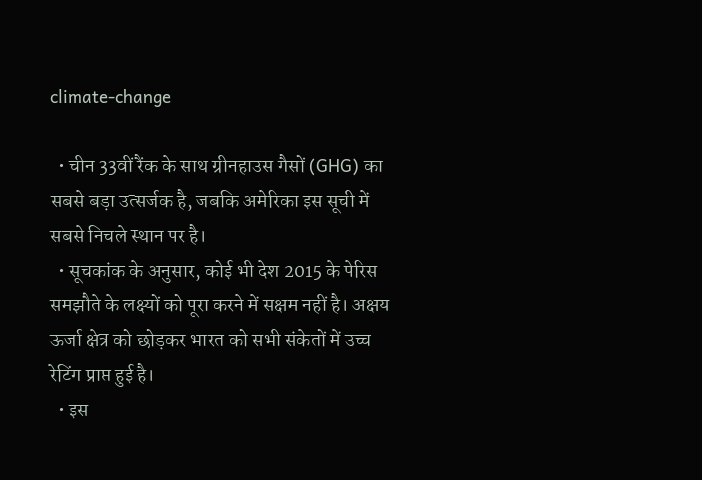climate-change

  • चीन 33वीं रैंक के साथ ग्रीनहाउस गैसों (GHG) का सबसे बड़ा उत्सर्जक है, जबकि अमेरिका इस सूची में सबसे निचले स्थान पर है।
  • सूचकांक के अनुसार, कोई भी देश 2015 के पेरिस समझौते के लक्ष्यों को पूरा करने में सक्षम नहीं है। अक्षय ऊर्जा क्षेत्र को छोड़कर भारत को सभी संकेतों में उच्च रेटिंग प्राप्त हुई है।
  • इस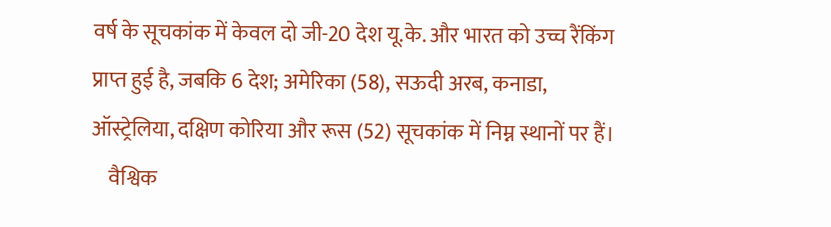वर्ष के सूचकांक में केवल दो जी-20 देश यू.के. और भारत को उच्च रैंकिंग प्राप्त हुई है, जबकि 6 देश; अमेरिका (58), सऊदी अरब, कनाडा, ऑस्ट्रेलिया, दक्षिण कोरिया और रूस (52) सूचकांक में निम्न स्थानों पर हैं।
    वैश्विक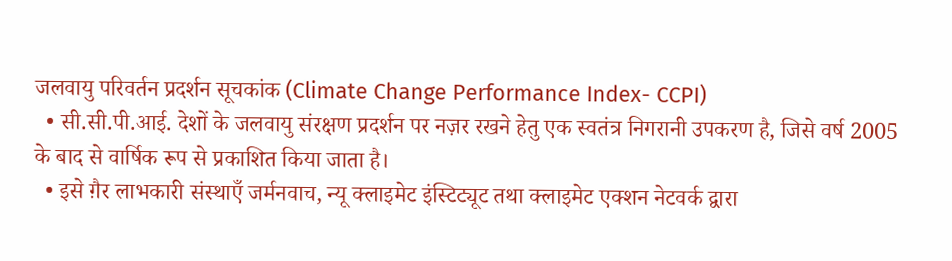जलवायु परिवर्तन प्रदर्शन सूचकांक (Climate Change Performance Index- CCPI)
  • सी.सी.पी.आई. देशों के जलवायु संरक्षण प्रदर्शन पर नज़र रखने हेतु एक स्वतंत्र निगरानी उपकरण है, जिसे वर्ष 2005 के बाद से वार्षिक रूप से प्रकाशित किया जाता है।
  • इसे ग़ैर लाभकारी संस्थाएँ जर्मनवाच, न्यू क्लाइमेट इंस्टिट्यूट तथा क्लाइमेट एक्शन नेटवर्क द्वारा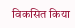विकसित किया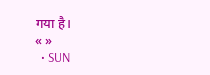गया है।
« »
  • SUN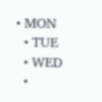• MON
  • TUE
  • WED
  •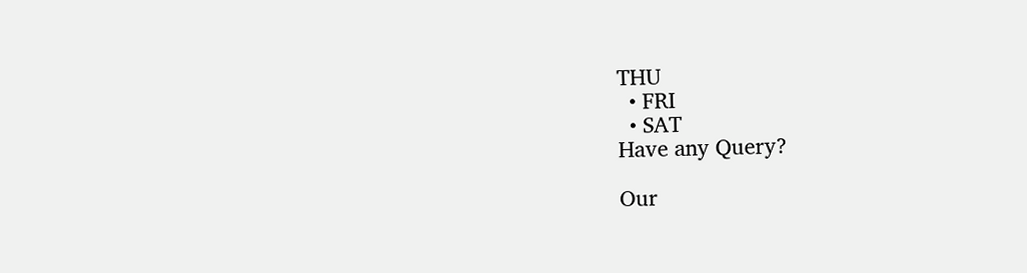THU
  • FRI
  • SAT
Have any Query?

Our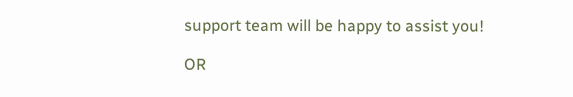support team will be happy to assist you!

OR